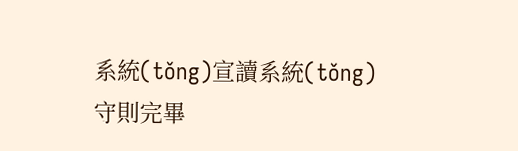系統(tǒng)宣讀系統(tǒng)守則完畢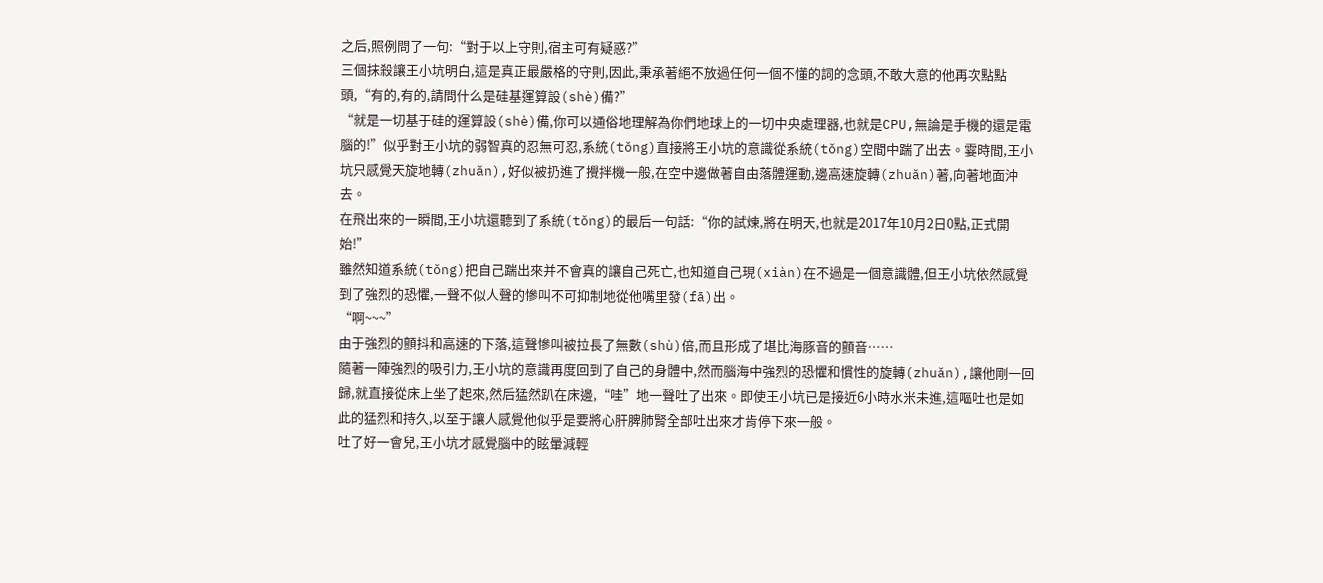之后,照例問了一句:“對于以上守則,宿主可有疑惑?”
三個抹殺讓王小坑明白,這是真正最嚴格的守則,因此,秉承著絕不放過任何一個不懂的詞的念頭,不敢大意的他再次點點頭,“有的,有的,請問什么是硅基運算設(shè)備?”
“就是一切基于硅的運算設(shè)備,你可以通俗地理解為你們地球上的一切中央處理器,也就是CPU,無論是手機的還是電腦的!”似乎對王小坑的弱智真的忍無可忍,系統(tǒng)直接將王小坑的意識從系統(tǒng)空間中踹了出去。霎時間,王小坑只感覺天旋地轉(zhuǎn),好似被扔進了攪拌機一般,在空中邊做著自由落體運動,邊高速旋轉(zhuǎn)著,向著地面沖去。
在飛出來的一瞬間,王小坑還聽到了系統(tǒng)的最后一句話:“你的試煉,將在明天,也就是2017年10月2日0點,正式開始!”
雖然知道系統(tǒng)把自己踹出來并不會真的讓自己死亡,也知道自己現(xiàn)在不過是一個意識體,但王小坑依然感覺到了強烈的恐懼,一聲不似人聲的慘叫不可抑制地從他嘴里發(fā)出。
“啊~~~”
由于強烈的顫抖和高速的下落,這聲慘叫被拉長了無數(shù)倍,而且形成了堪比海豚音的顫音……
隨著一陣強烈的吸引力,王小坑的意識再度回到了自己的身體中,然而腦海中強烈的恐懼和慣性的旋轉(zhuǎn),讓他剛一回歸,就直接從床上坐了起來,然后猛然趴在床邊,“哇”地一聲吐了出來。即使王小坑已是接近6小時水米未進,這嘔吐也是如此的猛烈和持久,以至于讓人感覺他似乎是要將心肝脾肺腎全部吐出來才肯停下來一般。
吐了好一會兒,王小坑才感覺腦中的眩暈減輕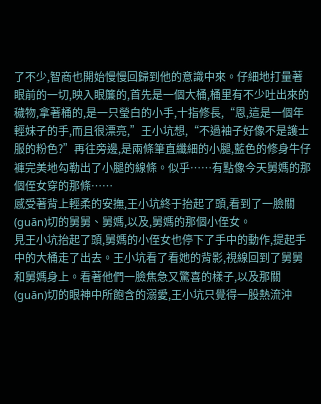了不少,智商也開始慢慢回歸到他的意識中來。仔細地打量著眼前的一切,映入眼簾的,首先是一個大桶,桶里有不少吐出來的穢物,拿著桶的,是一只瑩白的小手,十指修長,“恩,這是一個年輕妹子的手,而且很漂亮,”王小坑想,“不過袖子好像不是護士服的粉色?”再往旁邊,是兩條筆直纖細的小腿,藍色的修身牛仔褲完美地勾勒出了小腿的線條。似乎……有點像今天舅媽的那個侄女穿的那條……
感受著背上輕柔的安撫,王小坑終于抬起了頭,看到了一臉關(guān)切的舅舅、舅媽,以及,舅媽的那個小侄女。
見王小坑抬起了頭,舅媽的小侄女也停下了手中的動作,提起手中的大桶走了出去。王小坑看了看她的背影,視線回到了舅舅和舅媽身上。看著他們一臉焦急又驚喜的樣子,以及那關(guān)切的眼神中所飽含的溺愛,王小坑只覺得一股熱流沖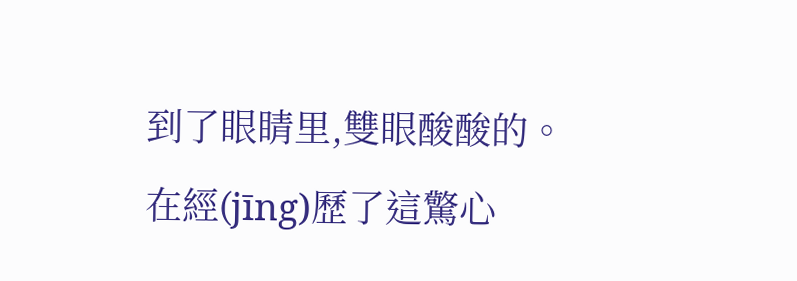到了眼睛里,雙眼酸酸的。
在經(jīng)歷了這驚心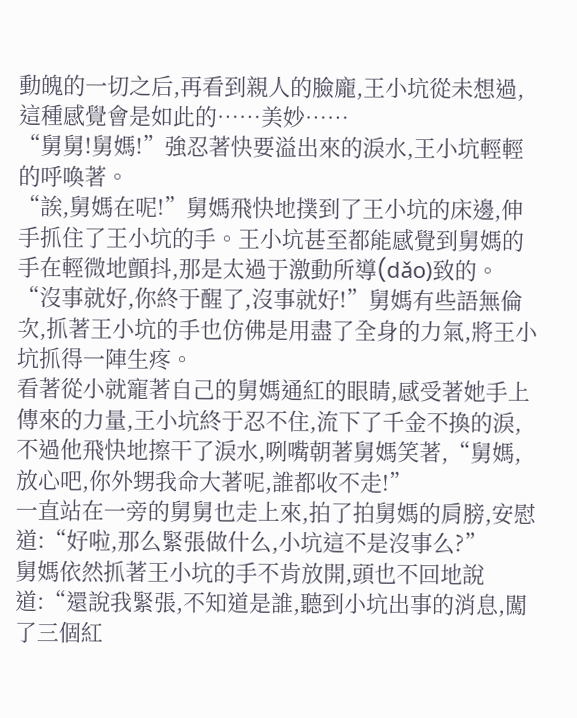動魄的一切之后,再看到親人的臉龐,王小坑從未想過,這種感覺會是如此的……美妙……
“舅舅!舅媽!”強忍著快要溢出來的淚水,王小坑輕輕的呼喚著。
“誒,舅媽在呢!”舅媽飛快地撲到了王小坑的床邊,伸手抓住了王小坑的手。王小坑甚至都能感覺到舅媽的手在輕微地顫抖,那是太過于激動所導(dǎo)致的。
“沒事就好,你終于醒了,沒事就好!”舅媽有些語無倫次,抓著王小坑的手也仿佛是用盡了全身的力氣,將王小坑抓得一陣生疼。
看著從小就寵著自己的舅媽通紅的眼睛,感受著她手上傳來的力量,王小坑終于忍不住,流下了千金不換的淚,不過他飛快地擦干了淚水,咧嘴朝著舅媽笑著,“舅媽,放心吧,你外甥我命大著呢,誰都收不走!”
一直站在一旁的舅舅也走上來,拍了拍舅媽的肩膀,安慰道:“好啦,那么緊張做什么,小坑這不是沒事么?”
舅媽依然抓著王小坑的手不肯放開,頭也不回地說道:“還說我緊張,不知道是誰,聽到小坑出事的消息,闖了三個紅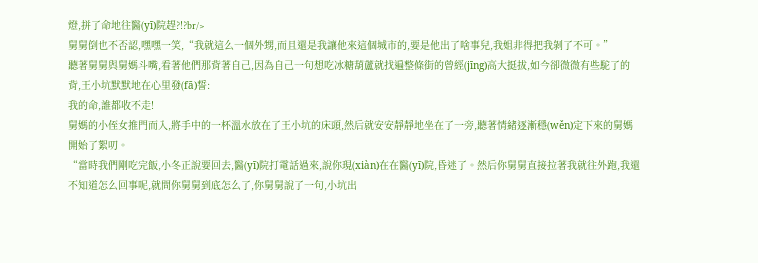燈,拼了命地往醫(yī)院趕?!?br/>
舅舅倒也不否認,嘿嘿一笑,“我就這么一個外甥,而且還是我讓他來這個城市的,要是他出了啥事兒,我姐非得把我剝了不可。”
聽著舅舅與舅媽斗嘴,看著他們那背著自己,因為自己一句想吃冰糖葫蘆就找遍整條街的曾經(jīng)高大挺拔,如今卻微微有些駝了的背,王小坑默默地在心里發(fā)誓:
我的命,誰都收不走!
舅媽的小侄女推門而入,將手中的一杯溫水放在了王小坑的床頭,然后就安安靜靜地坐在了一旁,聽著情緒逐漸穩(wěn)定下來的舅媽開始了絮叨。
“當時我們剛吃完飯,小冬正說要回去,醫(yī)院打電話過來,說你現(xiàn)在在醫(yī)院,昏迷了。然后你舅舅直接拉著我就往外跑,我還不知道怎么回事呢,就問你舅舅到底怎么了,你舅舅說了一句,小坑出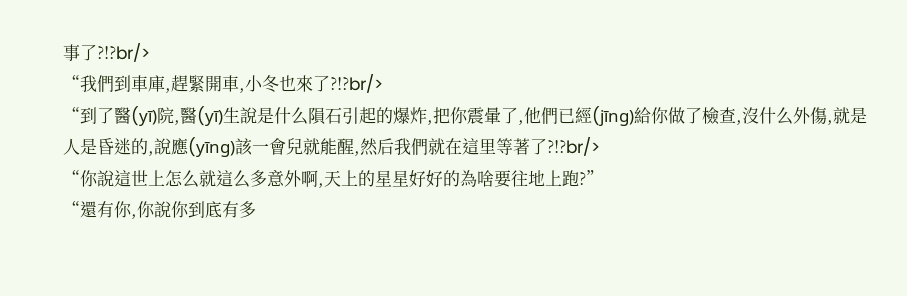事了?!?br/>
“我們到車庫,趕緊開車,小冬也來了?!?br/>
“到了醫(yī)院,醫(yī)生說是什么隕石引起的爆炸,把你震暈了,他們已經(jīng)給你做了檢查,沒什么外傷,就是人是昏迷的,說應(yīng)該一會兒就能醒,然后我們就在這里等著了?!?br/>
“你說這世上怎么就這么多意外啊,天上的星星好好的為啥要往地上跑?”
“還有你,你說你到底有多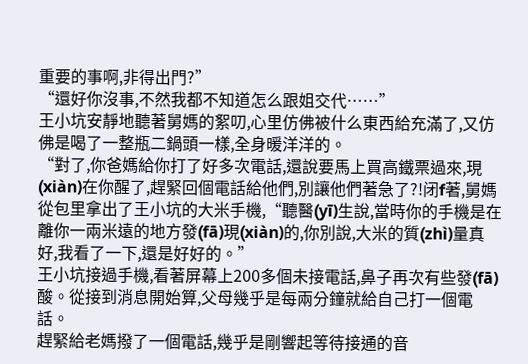重要的事啊,非得出門?”
“還好你沒事,不然我都不知道怎么跟姐交代……”
王小坑安靜地聽著舅媽的絮叨,心里仿佛被什么東西給充滿了,又仿佛是喝了一整瓶二鍋頭一樣,全身暖洋洋的。
“對了,你爸媽給你打了好多次電話,還說要馬上買高鐵票過來,現(xiàn)在你醒了,趕緊回個電話給他們,別讓他們著急了?!闭f著,舅媽從包里拿出了王小坑的大米手機,“聽醫(yī)生說,當時你的手機是在離你一兩米遠的地方發(fā)現(xiàn)的,你別說,大米的質(zhì)量真好,我看了一下,還是好好的。”
王小坑接過手機,看著屏幕上200多個未接電話,鼻子再次有些發(fā)酸。從接到消息開始算,父母幾乎是每兩分鐘就給自己打一個電話。
趕緊給老媽撥了一個電話,幾乎是剛響起等待接通的音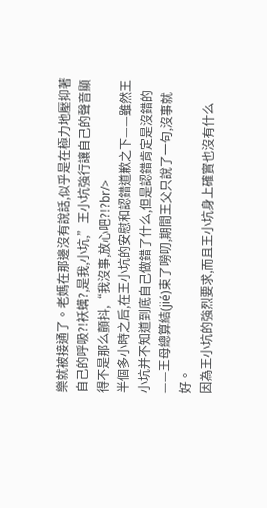樂就被接通了。老媽在那邊沒有說話,似乎是在極力地壓抑著自己的呼吸?!袄蠇?,是我,小坑,”王小坑強行讓自己的聲音顯得不是那么顫抖,“我沒事,放心吧?!?br/>
半個多小時之后,在王小坑的安慰和認錯道歉之下——雖然王小坑并不知道到底自己做錯了什么,但是認錯肯定是沒錯的——王母總算結(jié)束了嘮叨,期間王父只說了一句,沒事就好。
因為王小坑的強烈要求,而且王小坑身上確實也沒有什么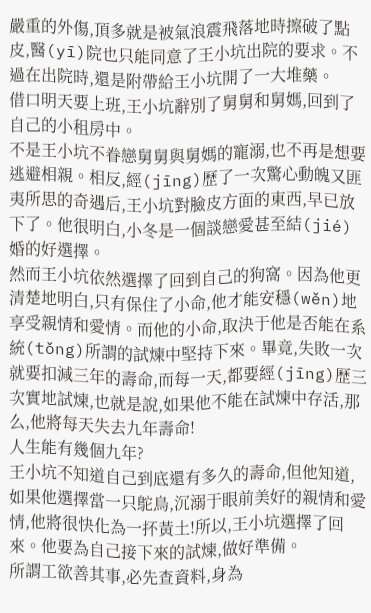嚴重的外傷,頂多就是被氣浪震飛落地時擦破了點皮,醫(yī)院也只能同意了王小坑出院的要求。不過在出院時,還是附帶給王小坑開了一大堆藥。
借口明天要上班,王小坑辭別了舅舅和舅媽,回到了自己的小租房中。
不是王小坑不眷戀舅舅與舅媽的寵溺,也不再是想要逃避相親。相反,經(jīng)歷了一次驚心動魄又匪夷所思的奇遇后,王小坑對臉皮方面的東西,早已放下了。他很明白,小冬是一個談戀愛甚至結(jié)婚的好選擇。
然而王小坑依然選擇了回到自己的狗窩。因為他更清楚地明白,只有保住了小命,他才能安穩(wěn)地享受親情和愛情。而他的小命,取決于他是否能在系統(tǒng)所謂的試煉中堅持下來。畢竟,失敗一次就要扣減三年的壽命,而每一天,都要經(jīng)歷三次實地試煉,也就是說,如果他不能在試煉中存活,那么,他將每天失去九年壽命!
人生能有幾個九年?
王小坑不知道自己到底還有多久的壽命,但他知道,如果他選擇當一只鴕鳥,沉溺于眼前美好的親情和愛情,他將很快化為一抔黃土!所以,王小坑選擇了回來。他要為自己接下來的試煉,做好準備。
所謂工欲善其事,必先查資料,身為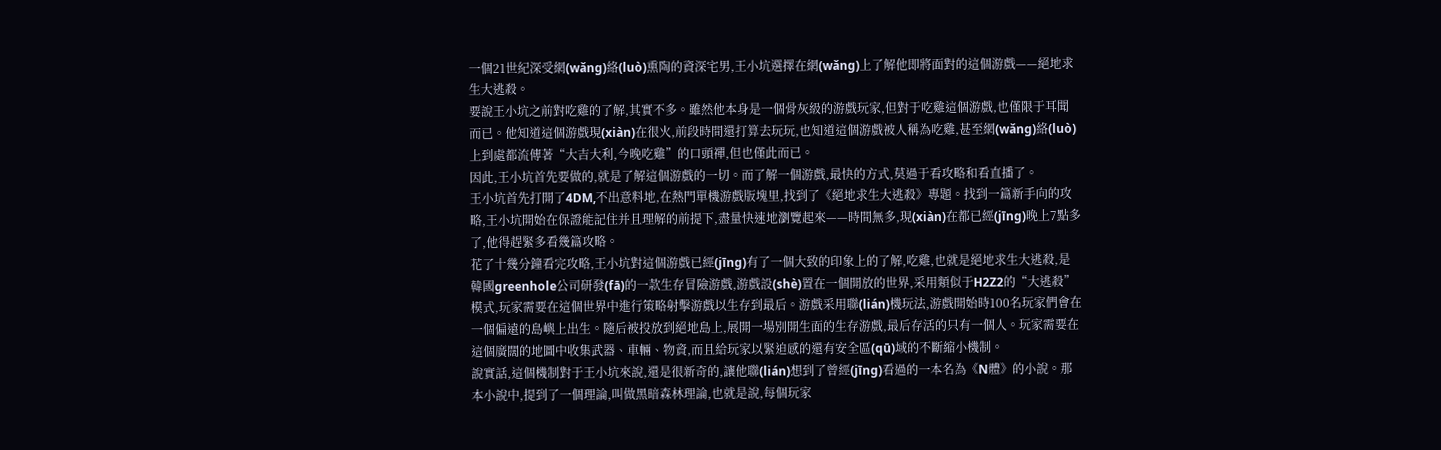一個21世紀深受網(wǎng)絡(luò)熏陶的資深宅男,王小坑選擇在網(wǎng)上了解他即將面對的這個游戲——絕地求生大逃殺。
要說王小坑之前對吃雞的了解,其實不多。雖然他本身是一個骨灰級的游戲玩家,但對于吃雞這個游戲,也僅限于耳聞而已。他知道這個游戲現(xiàn)在很火,前段時間還打算去玩玩,也知道這個游戲被人稱為吃雞,甚至網(wǎng)絡(luò)上到處都流傳著“大吉大利,今晚吃雞”的口頭禪,但也僅此而已。
因此,王小坑首先要做的,就是了解這個游戲的一切。而了解一個游戲,最快的方式,莫過于看攻略和看直播了。
王小坑首先打開了4DM,不出意料地,在熱門單機游戲版塊里,找到了《絕地求生大逃殺》專題。找到一篇新手向的攻略,王小坑開始在保證能記住并且理解的前提下,盡量快速地瀏覽起來——時間無多,現(xiàn)在都已經(jīng)晚上7點多了,他得趕緊多看幾篇攻略。
花了十幾分鐘看完攻略,王小坑對這個游戲已經(jīng)有了一個大致的印象上的了解,吃雞,也就是絕地求生大逃殺,是韓國greenhole公司研發(fā)的一款生存冒險游戲,游戲設(shè)置在一個開放的世界,采用類似于H2Z2的“大逃殺”模式,玩家需要在這個世界中進行策略射擊游戲以生存到最后。游戲采用聯(lián)機玩法,游戲開始時100名玩家們會在一個偏遠的島嶼上出生。隨后被投放到絕地島上,展開一場別開生面的生存游戲,最后存活的只有一個人。玩家需要在這個廣闊的地圖中收集武器、車輛、物資,而且給玩家以緊迫感的還有安全區(qū)域的不斷縮小機制。
說實話,這個機制對于王小坑來說,還是很新奇的,讓他聯(lián)想到了曾經(jīng)看過的一本名為《N體》的小說。那本小說中,提到了一個理論,叫做黑暗森林理論,也就是說,每個玩家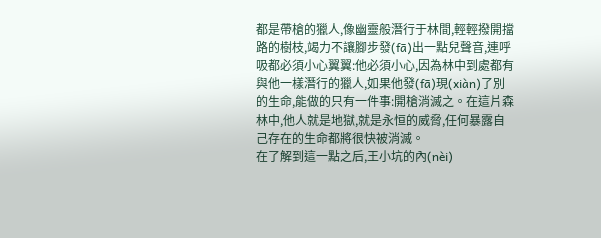都是帶槍的獵人,像幽靈般潛行于林間,輕輕撥開擋路的樹枝,竭力不讓腳步發(fā)出一點兒聲音,連呼吸都必須小心翼翼:他必須小心,因為林中到處都有與他一樣潛行的獵人,如果他發(fā)現(xiàn)了別的生命,能做的只有一件事:開槍消滅之。在這片森林中,他人就是地獄,就是永恒的威脅,任何暴露自己存在的生命都將很快被消滅。
在了解到這一點之后,王小坑的內(nèi)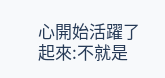心開始活躍了起來:不就是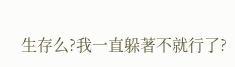生存么?我一直躲著不就行了?